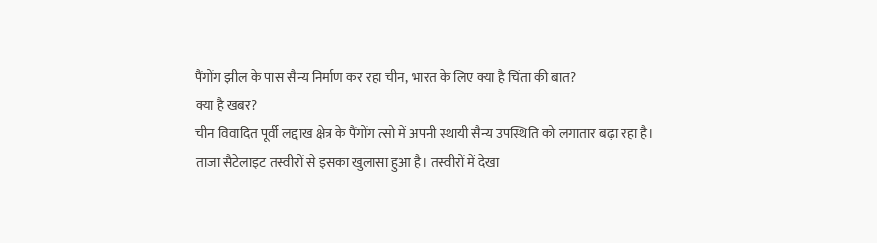पैंगोंग झील के पास सैन्य निर्माण कर रहा चीन, भारत के लिए क्या है चिंता की बात?
क्या है खबर?
चीन विवादित पूर्वी लद्दाख क्षेत्र के पैंगोंग त्सो में अपनी स्थायी सैन्य उपस्थिति को लगातार बढ़ा रहा है। ताजा सैटेलाइट तस्वीरों से इसका खुलासा हुआ है। तस्वीरों में देखा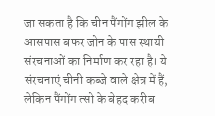जा सकता है कि चीन पैंगोंग झील के आसपास बफर जोन के पास स्थायी संरचनाओं का निर्माण कर रहा है। ये संरचनाएं चीनी कब्जे वाले क्षेत्र में हैं, लेकिन पैंगोंग त्सो के बेहद करीब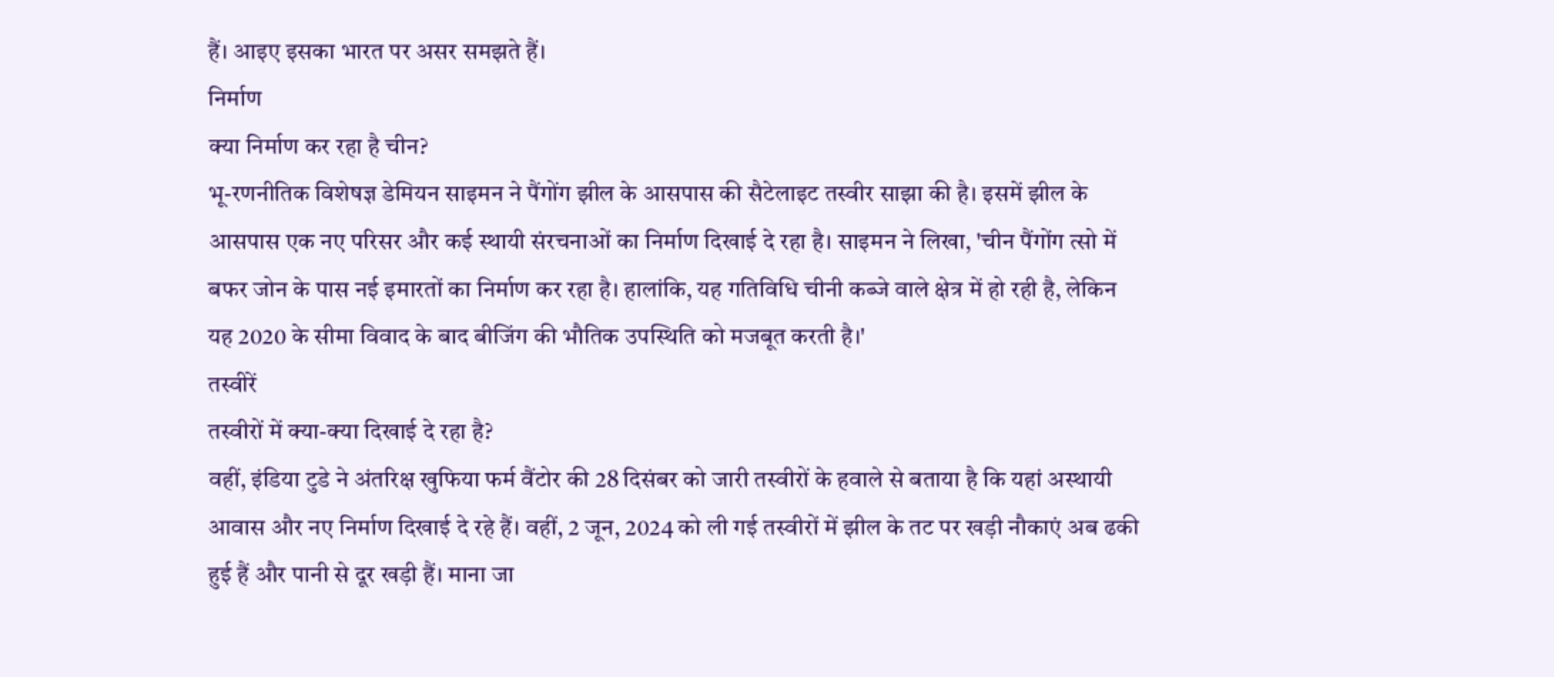हैं। आइए इसका भारत पर असर समझते हैं।
निर्माण
क्या निर्माण कर रहा है चीन?
भू-रणनीतिक विशेषज्ञ डेमियन साइमन ने पैंगोंग झील के आसपास की सैटेलाइट तस्वीर साझा की है। इसमें झील के आसपास एक नए परिसर और कई स्थायी संरचनाओं का निर्माण दिखाई दे रहा है। साइमन ने लिखा, 'चीन पैंगोंग त्सो में बफर जोन के पास नई इमारतों का निर्माण कर रहा है। हालांकि, यह गतिविधि चीनी कब्जे वाले क्षेत्र में हो रही है, लेकिन यह 2020 के सीमा विवाद के बाद बीजिंग की भौतिक उपस्थिति को मजबूत करती है।'
तस्वीरें
तस्वीरों में क्या-क्या दिखाई दे रहा है?
वहीं, इंडिया टुडे ने अंतरिक्ष खुफिया फर्म वैंटोर की 28 दिसंबर को जारी तस्वीरों के हवाले से बताया है कि यहां अस्थायी आवास और नए निर्माण दिखाई दे रहे हैं। वहीं, 2 जून, 2024 को ली गई तस्वीरों में झील के तट पर खड़ी नौकाएं अब ढकी हुई हैं और पानी से दूर खड़ी हैं। माना जा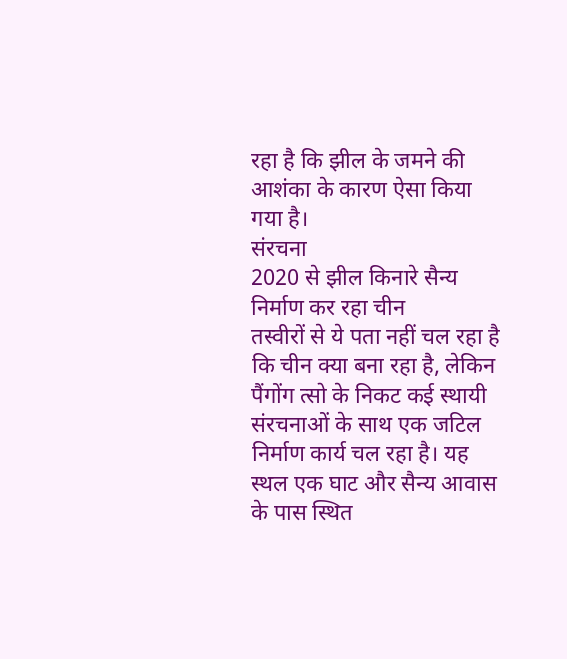रहा है कि झील के जमने की आशंका के कारण ऐसा किया गया है।
संरचना
2020 से झील किनारे सैन्य निर्माण कर रहा चीन
तस्वीरों से ये पता नहीं चल रहा है कि चीन क्या बना रहा है, लेकिन पैंगोंग त्सो के निकट कई स्थायी संरचनाओं के साथ एक जटिल निर्माण कार्य चल रहा है। यह स्थल एक घाट और सैन्य आवास के पास स्थित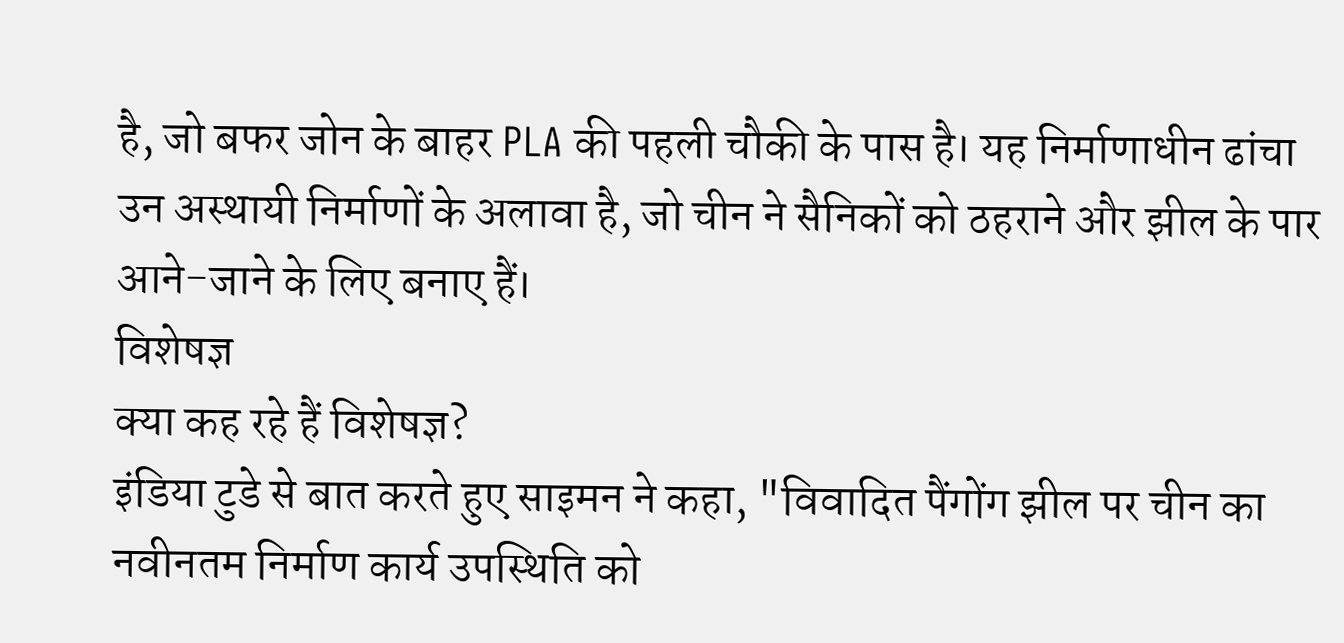है, जो बफर जोन के बाहर PLA की पहली चौकी के पास है। यह निर्माणाधीन ढांचा उन अस्थायी निर्माणों के अलावा है, जो चीन ने सैनिकों को ठहराने और झील के पार आने-जाने के लिए बनाए हैं।
विशेषज्ञ
क्या कह रहे हैं विशेषज्ञ?
इंडिया टुडे से बात करते हुए साइमन ने कहा, "विवादित पैंगोंग झील पर चीन का नवीनतम निर्माण कार्य उपस्थिति को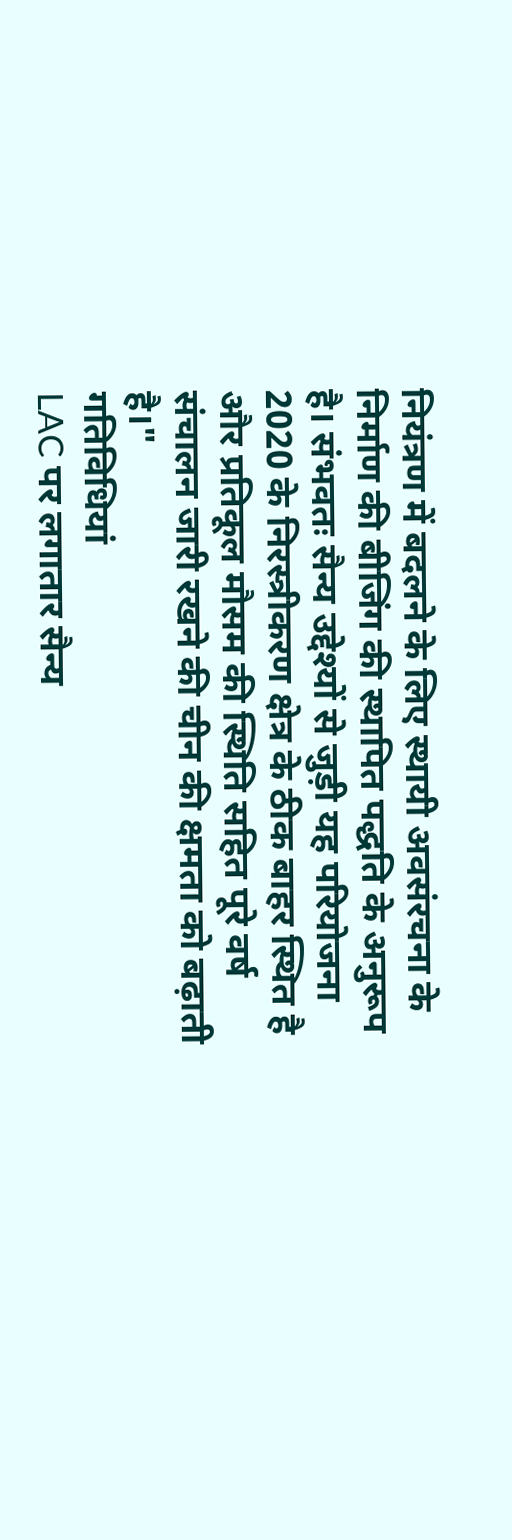नियंत्रण में बदलने के लिए स्थायी अवसंरचना के निर्माण की बीजिंग की स्थापित पद्धति के अनुरूप है। संभवतः सैन्य उद्देश्यों से जुड़ी यह परियोजना 2020 के निरस्त्रीकरण क्षेत्र के ठीक बाहर स्थित है और प्रतिकूल मौसम की स्थिति सहित पूरे वर्ष संचालन जारी रखने की चीन की क्षमता को बढ़ाती है।"
गतिविधियां
LAC पर लगातार सैन्य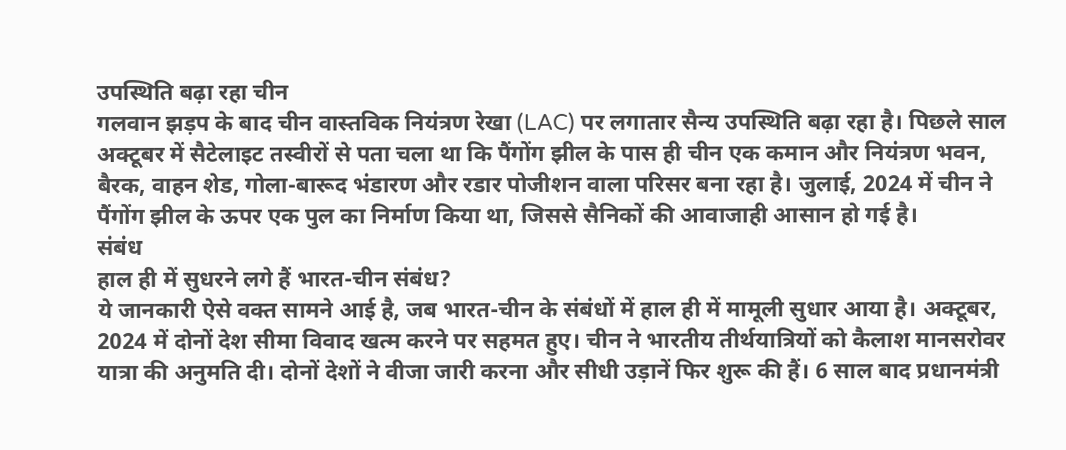उपस्थिति बढ़ा रहा चीन
गलवान झड़प के बाद चीन वास्तविक नियंत्रण रेखा (LAC) पर लगातार सैन्य उपस्थिति बढ़ा रहा है। पिछले साल अक्टूबर में सैटेलाइट तस्वीरों से पता चला था कि पैंगोंग झील के पास ही चीन एक कमान और नियंत्रण भवन, बैरक, वाहन शेड, गोला-बारूद भंडारण और रडार पोजीशन वाला परिसर बना रहा है। जुलाई, 2024 में चीन ने पैंगोंग झील के ऊपर एक पुल का निर्माण किया था, जिससे सैनिकों की आवाजाही आसान हो गई है।
संबंध
हाल ही में सुधरने लगे हैं भारत-चीन संबंध?
ये जानकारी ऐसे वक्त सामने आई है, जब भारत-चीन के संबंधों में हाल ही में मामूली सुधार आया है। अक्टूबर, 2024 में दोनों देश सीमा विवाद खत्म करने पर सहमत हुए। चीन ने भारतीय तीर्थयात्रियों को कैलाश मानसरोवर यात्रा की अनुमति दी। दोनों देशों ने वीजा जारी करना और सीधी उड़ानें फिर शुरू की हैं। 6 साल बाद प्रधानमंत्री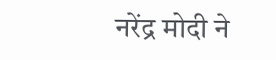नरेंद्र मोदी ने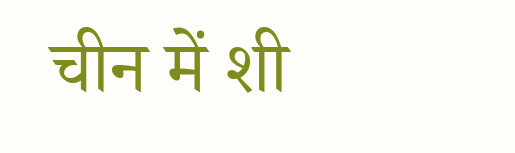चीन में शी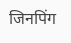जिनपिंग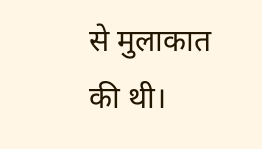से मुलाकात की थी।